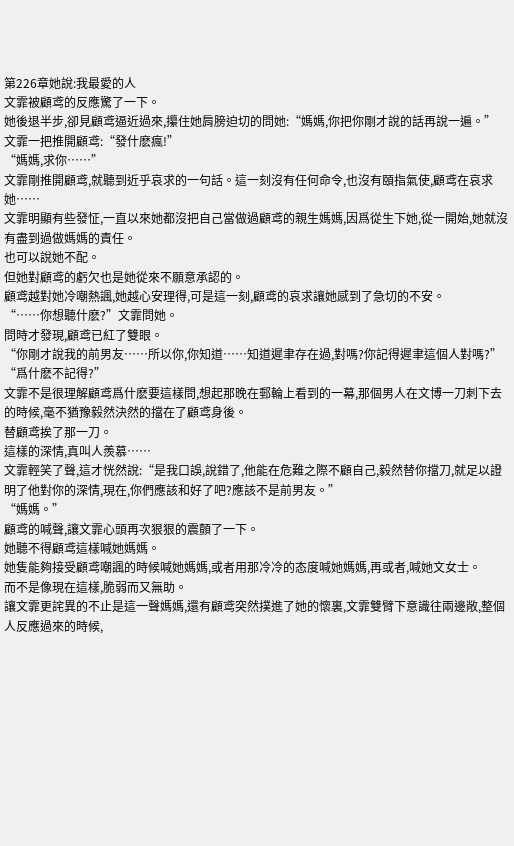第226章她說:我最愛的人
文霏被顧鸢的反應驚了一下。
她後退半步,卻見顧鸢逼近過來,攥住她肩膀迫切的問她:“媽媽,你把你剛才說的話再說一遍。”
文霏一把推開顧鸢:“發什麽瘋!”
“媽媽,求你……”
文霏剛推開顧鸢,就聽到近乎哀求的一句話。這一刻沒有任何命令,也沒有頤指氣使,顧鸢在哀求她……
文霏明顯有些發怔,一直以來她都沒把自己當做過顧鸢的親生媽媽,因爲從生下她,從一開始,她就沒有盡到過做媽媽的責任。
也可以說她不配。
但她對顧鸢的虧欠也是她從來不願意承認的。
顧鸢越對她冷嘲熱諷,她越心安理得,可是這一刻,顧鸢的哀求讓她感到了急切的不安。
“……你想聽什麽?”文霏問她。
問時才發現,顧鸢已紅了雙眼。
“你剛才說我的前男友……所以你,你知道……知道遲聿存在過,對嗎?你記得遲聿這個人對嗎?”
“爲什麽不記得?”
文霏不是很理解顧鸢爲什麽要這樣問,想起那晚在郵輪上看到的一幕,那個男人在文博一刀刺下去的時候,毫不猶豫毅然決然的擋在了顧鸢身後。
替顧鸢挨了那一刀。
這樣的深情,真叫人羨慕……
文霏輕笑了聲,這才恍然說:“是我口誤,說錯了,他能在危難之際不顧自己,毅然替你擋刀,就足以證明了他對你的深情,現在,你們應該和好了吧?應該不是前男友。”
“媽媽。”
顧鸢的喊聲,讓文霏心頭再次狠狠的震顫了一下。
她聽不得顧鸢這樣喊她媽媽。
她隻能夠接受顧鸢嘲諷的時候喊她媽媽,或者用那冷冷的态度喊她媽媽,再或者,喊她文女士。
而不是像現在這樣,脆弱而又無助。
讓文霏更詫異的不止是這一聲媽媽,還有顧鸢突然撲進了她的懷裏,文霏雙臂下意識往兩邊敞,整個人反應過來的時候,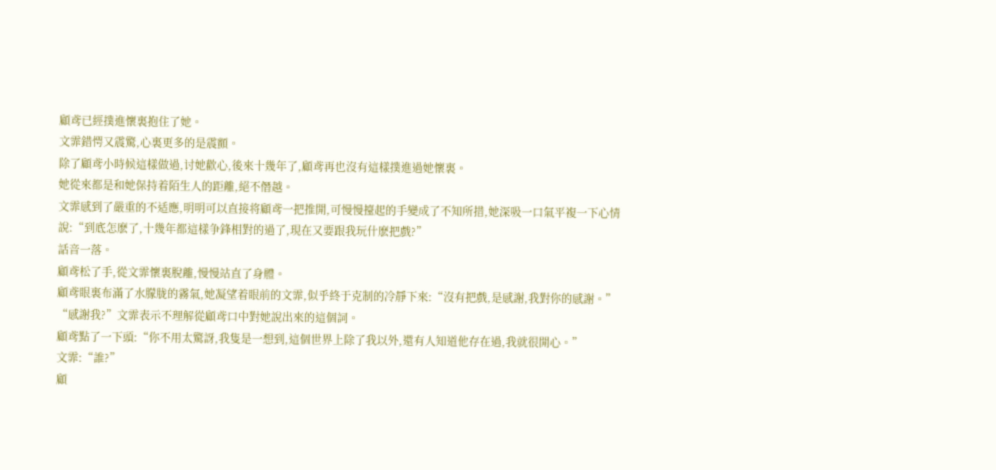顧鸢已經撲進懷裏抱住了她。
文霏錯愕又震驚,心裏更多的是震顫。
除了顧鸢小時候這樣做過,讨她歡心,後來十幾年了,顧鸢再也沒有這樣撲進過她懷裏。
她從來都是和她保持着陌生人的距離,絕不僭越。
文霏感到了嚴重的不适應,明明可以直接将顧鸢一把推開,可慢慢擡起的手變成了不知所措,她深吸一口氣平複一下心情說:“到底怎麽了,十幾年都這樣争鋒相對的過了,現在又要跟我玩什麽把戲?”
話音一落。
顧鸢松了手,從文霏懷裏脫離,慢慢站直了身體。
顧鸢眼裏布滿了水朦胧的霧氣,她凝望着眼前的文霏,似乎終于克制的冷靜下來:“沒有把戲,是感謝,我對你的感謝。”
“感謝我?”文霏表示不理解從顧鸢口中對她說出來的這個詞。
顧鸢點了一下頭:“你不用太驚訝,我隻是一想到,這個世界上除了我以外,還有人知道他存在過,我就很開心。”
文霏:“誰?”
顧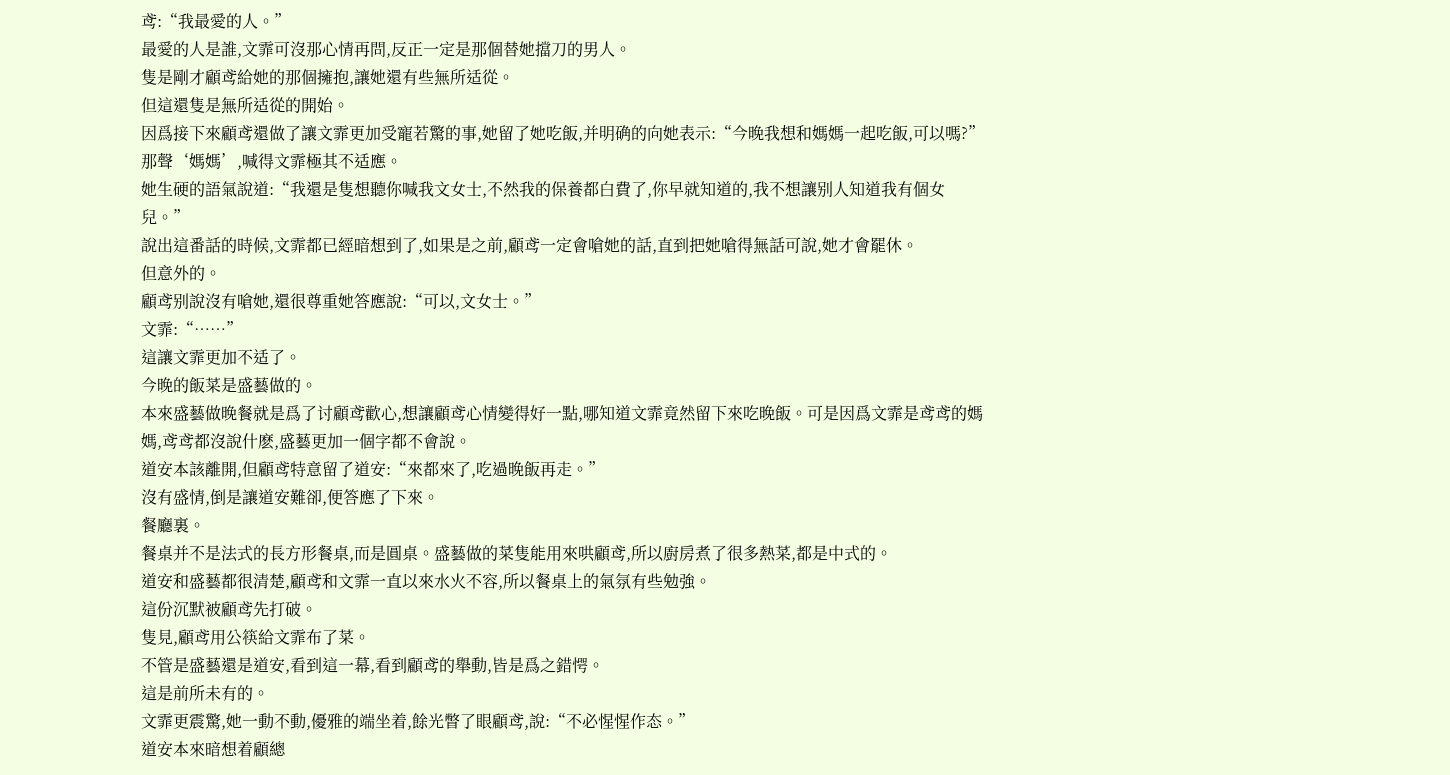鸢:“我最愛的人。”
最愛的人是誰,文霏可沒那心情再問,反正一定是那個替她擋刀的男人。
隻是剛才顧鸢給她的那個擁抱,讓她還有些無所适從。
但這還隻是無所适從的開始。
因爲接下來顧鸢還做了讓文霏更加受寵若驚的事,她留了她吃飯,并明确的向她表示:“今晚我想和媽媽一起吃飯,可以嗎?”
那聲‘媽媽’,喊得文霏極其不适應。
她生硬的語氣說道:“我還是隻想聽你喊我文女士,不然我的保養都白費了,你早就知道的,我不想讓别人知道我有個女兒。”
說出這番話的時候,文霏都已經暗想到了,如果是之前,顧鸢一定會嗆她的話,直到把她嗆得無話可說,她才會罷休。
但意外的。
顧鸢别說沒有嗆她,還很尊重她答應說:“可以,文女士。”
文霏:“……”
這讓文霏更加不适了。
今晚的飯菜是盛藝做的。
本來盛藝做晚餐就是爲了讨顧鸢歡心,想讓顧鸢心情變得好一點,哪知道文霏竟然留下來吃晚飯。可是因爲文霏是鸢鸢的媽媽,鸢鸢都沒說什麽,盛藝更加一個字都不會說。
道安本該離開,但顧鸢特意留了道安:“來都來了,吃過晚飯再走。”
沒有盛情,倒是讓道安難卻,便答應了下來。
餐廳裏。
餐桌并不是法式的長方形餐桌,而是圓桌。盛藝做的菜隻能用來哄顧鸢,所以廚房煮了很多熱菜,都是中式的。
道安和盛藝都很清楚,顧鸢和文霏一直以來水火不容,所以餐桌上的氣氛有些勉強。
這份沉默被顧鸢先打破。
隻見,顧鸢用公筷給文霏布了菜。
不管是盛藝還是道安,看到這一幕,看到顧鸢的舉動,皆是爲之錯愕。
這是前所未有的。
文霏更震驚,她一動不動,優雅的端坐着,餘光瞥了眼顧鸢,說:“不必惺惺作态。”
道安本來暗想着顧總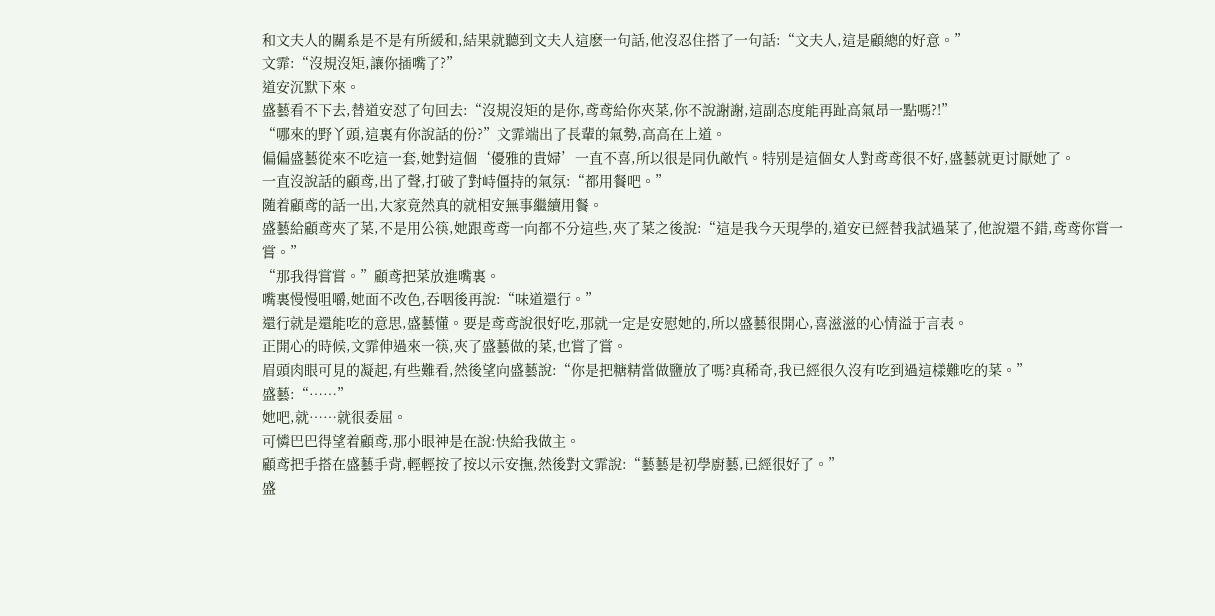和文夫人的關系是不是有所緩和,結果就聽到文夫人這麽一句話,他沒忍住搭了一句話:“文夫人,這是顧總的好意。”
文霏:“沒規沒矩,讓你插嘴了?”
道安沉默下來。
盛藝看不下去,替道安怼了句回去:“沒規沒矩的是你,鸢鸢給你夾菜,你不說謝謝,這副态度能再趾高氣昂一點嗎?!”
“哪來的野丫頭,這裏有你說話的份?”文霏端出了長輩的氣勢,高高在上道。
偏偏盛藝從來不吃這一套,她對這個‘優雅的貴婦’一直不喜,所以很是同仇敵忾。特别是這個女人對鸢鸢很不好,盛藝就更讨厭她了。
一直沒說話的顧鸢,出了聲,打破了對峙僵持的氣氛:“都用餐吧。”
随着顧鸢的話一出,大家竟然真的就相安無事繼續用餐。
盛藝給顧鸢夾了菜,不是用公筷,她跟鸢鸢一向都不分這些,夾了菜之後說:“這是我今天現學的,道安已經替我試過菜了,他說還不錯,鸢鸢你嘗一嘗。”
“那我得嘗嘗。”顧鸢把菜放進嘴裏。
嘴裏慢慢咀嚼,她面不改色,吞咽後再說:“味道還行。”
還行就是還能吃的意思,盛藝懂。要是鸢鸢說很好吃,那就一定是安慰她的,所以盛藝很開心,喜滋滋的心情溢于言表。
正開心的時候,文霏伸過來一筷,夾了盛藝做的菜,也嘗了嘗。
眉頭肉眼可見的凝起,有些難看,然後望向盛藝說:“你是把糖精當做鹽放了嗎?真稀奇,我已經很久沒有吃到過這樣難吃的菜。”
盛藝:“……”
她吧,就……就很委屈。
可憐巴巴得望着顧鸢,那小眼神是在說:快給我做主。
顧鸢把手搭在盛藝手背,輕輕按了按以示安撫,然後對文霏說:“藝藝是初學廚藝,已經很好了。”
盛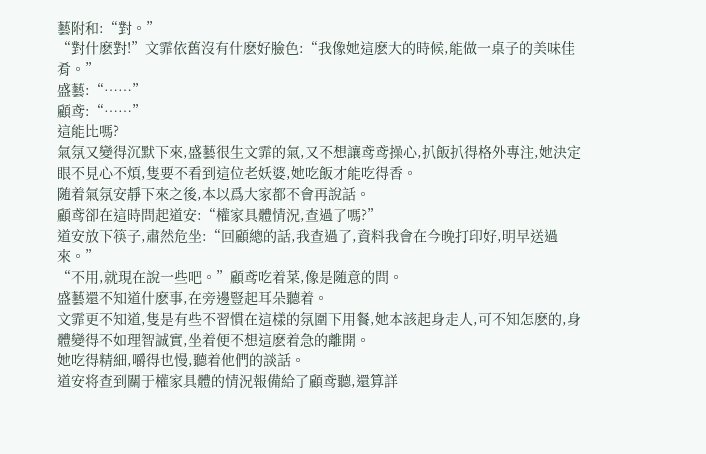藝附和:“對。”
“對什麽對!”文霏依舊沒有什麽好臉色:“我像她這麽大的時候,能做一桌子的美味佳肴。”
盛藝:“……”
顧鸢:“……”
這能比嗎?
氣氛又變得沉默下來,盛藝很生文霏的氣,又不想讓鸢鸢操心,扒飯扒得格外專注,她決定眼不見心不煩,隻要不看到這位老妖婆,她吃飯才能吃得香。
随着氣氛安靜下來之後,本以爲大家都不會再說話。
顧鸢卻在這時問起道安:“權家具體情況,查過了嗎?”
道安放下筷子,肅然危坐:“回顧總的話,我查過了,資料我會在今晚打印好,明早送過來。”
“不用,就現在說一些吧。”顧鸢吃着菜,像是随意的問。
盛藝還不知道什麽事,在旁邊豎起耳朵聽着。
文霏更不知道,隻是有些不習慣在這樣的氛圍下用餐,她本該起身走人,可不知怎麽的,身體變得不如理智誠實,坐着便不想這麽着急的離開。
她吃得精細,嚼得也慢,聽着他們的談話。
道安将查到關于權家具體的情況報備給了顧鸢聽,還算詳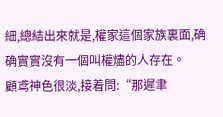細,總結出來就是,權家這個家族裏面,确确實實沒有一個叫權燼的人存在。
顧鸢神色很淡,接着問:“那遲聿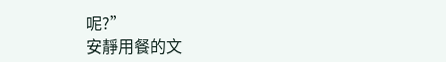呢?”
安靜用餐的文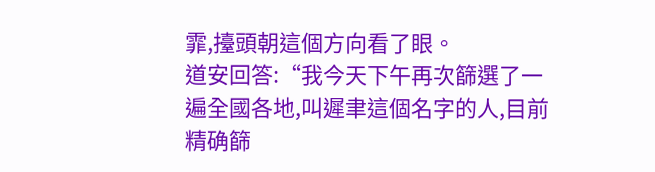霏,擡頭朝這個方向看了眼。
道安回答:“我今天下午再次篩選了一遍全國各地,叫遲聿這個名字的人,目前精确篩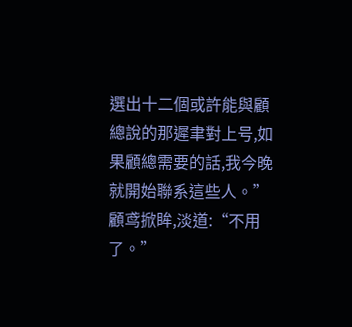選出十二個或許能與顧總說的那遲聿對上号,如果顧總需要的話,我今晚就開始聯系這些人。”
顧鸢掀眸,淡道:“不用了。”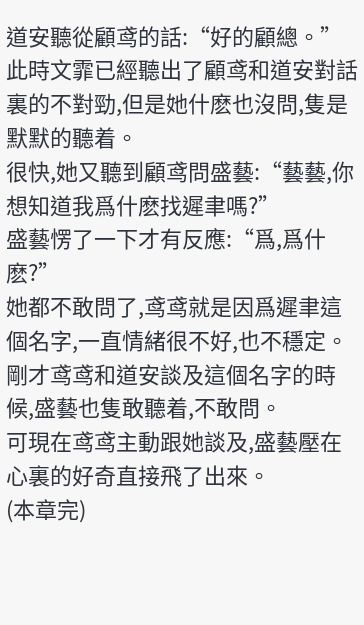道安聽從顧鸢的話:“好的顧總。”
此時文霏已經聽出了顧鸢和道安對話裏的不對勁,但是她什麽也沒問,隻是默默的聽着。
很快,她又聽到顧鸢問盛藝:“藝藝,你想知道我爲什麽找遲聿嗎?”
盛藝愣了一下才有反應:“爲,爲什麽?”
她都不敢問了,鸢鸢就是因爲遲聿這個名字,一直情緒很不好,也不穩定。剛才鸢鸢和道安談及這個名字的時候,盛藝也隻敢聽着,不敢問。
可現在鸢鸢主動跟她談及,盛藝壓在心裏的好奇直接飛了出來。
(本章完)